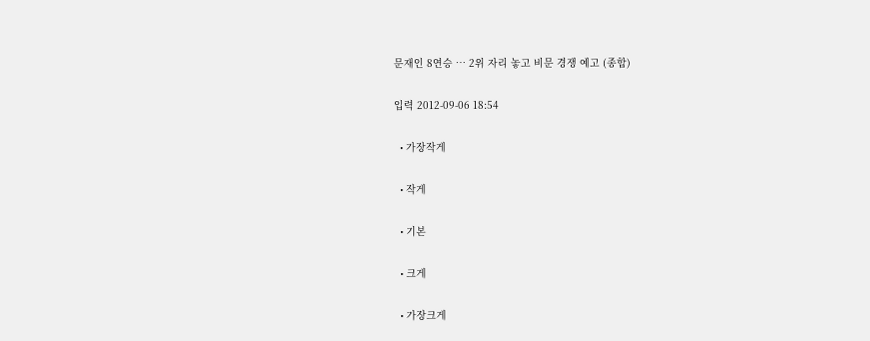문재인 8연승 … 2위 자리 놓고 비문 경쟁 예고 (종합)

입력 2012-09-06 18:54

  • 가장작게

  • 작게

  • 기본

  • 크게

  • 가장크게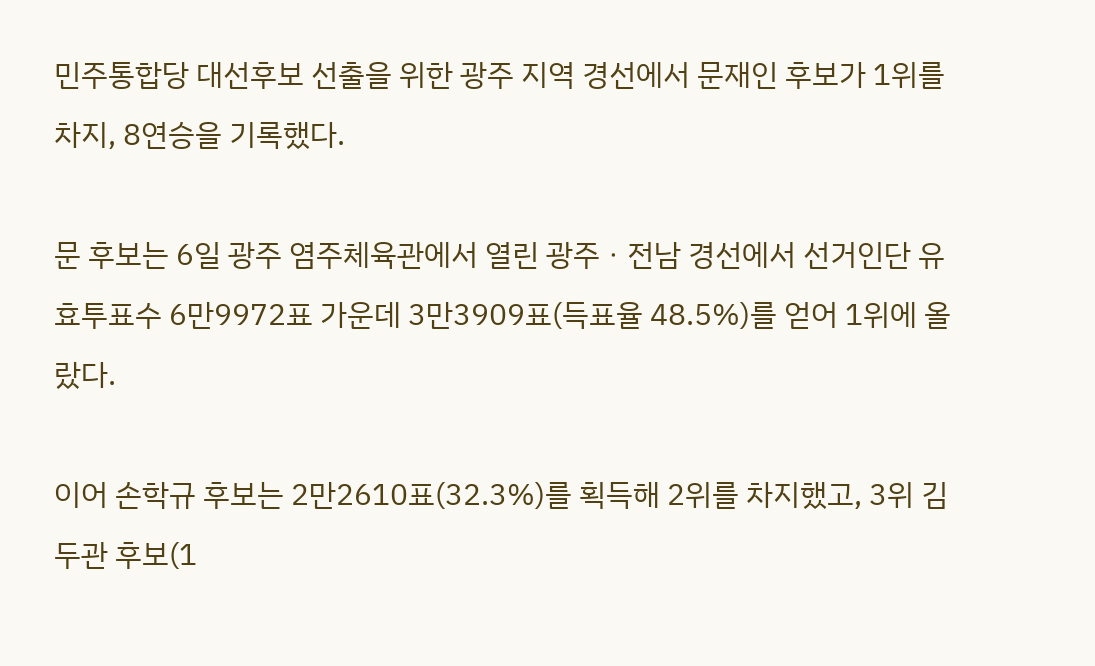민주통합당 대선후보 선출을 위한 광주 지역 경선에서 문재인 후보가 1위를 차지, 8연승을 기록했다.

문 후보는 6일 광주 염주체육관에서 열린 광주ㆍ전남 경선에서 선거인단 유효투표수 6만9972표 가운데 3만3909표(득표율 48.5%)를 얻어 1위에 올랐다.

이어 손학규 후보는 2만2610표(32.3%)를 획득해 2위를 차지했고, 3위 김두관 후보(1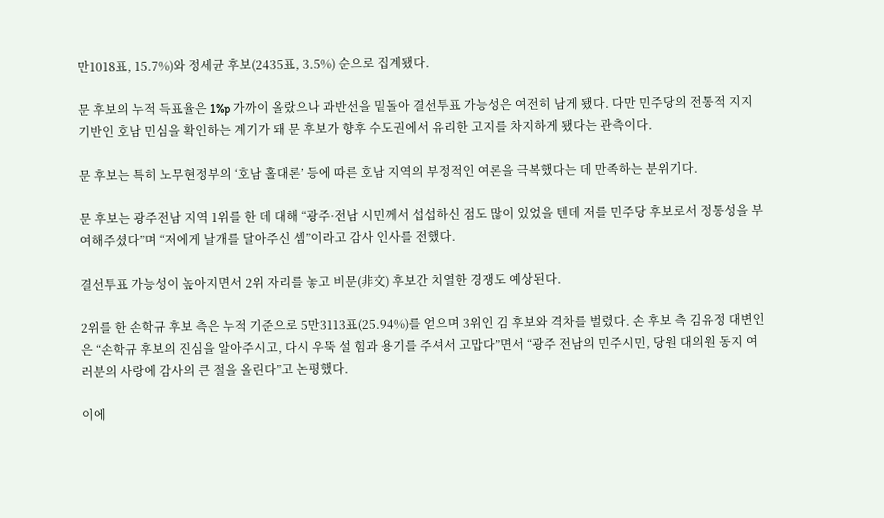만1018표, 15.7%)와 정세균 후보(2435표, 3.5%) 순으로 집계됐다.

문 후보의 누적 득표율은 1%p 가까이 올랐으나 과반선을 밑돌아 결선투표 가능성은 여전히 남게 됐다. 다만 민주당의 전통적 지지기반인 호남 민심을 확인하는 계기가 돼 문 후보가 향후 수도권에서 유리한 고지를 차지하게 됐다는 관측이다.

문 후보는 특히 노무현정부의 ‘호남 홀대론’ 등에 따른 호남 지역의 부정적인 여론을 극복했다는 데 만족하는 분위기다.

문 후보는 광주전남 지역 1위를 한 데 대해 “광주·전남 시민께서 섭섭하신 점도 많이 있었을 텐데 저를 민주당 후보로서 정통성을 부여해주셨다”며 “저에게 날개를 달아주신 셈”이라고 감사 인사를 전했다.

결선투표 가능성이 높아지면서 2위 자리를 놓고 비문(非文) 후보간 치열한 경쟁도 예상된다.

2위를 한 손학규 후보 측은 누적 기준으로 5만3113표(25.94%)를 얻으며 3위인 김 후보와 격차를 벌렸다. 손 후보 측 김유정 대변인은 “손학규 후보의 진심을 알아주시고, 다시 우뚝 설 힘과 용기를 주셔서 고맙다”면서 “광주 전남의 민주시민, 당원 대의원 동지 여러분의 사랑에 감사의 큰 절을 올린다”고 논평했다.

이에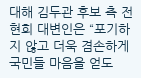대해 김두관 후보 측 전현희 대변인은 “포기하지 않고 더욱 겸손하게 국민들 마음을 얻도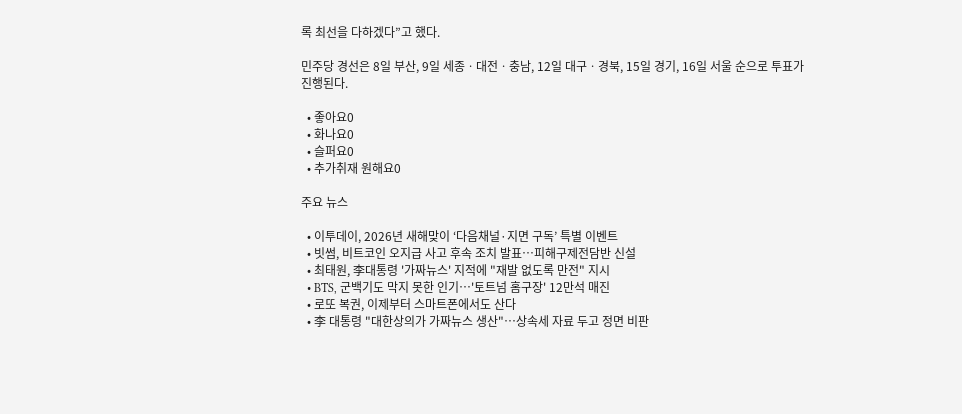록 최선을 다하겠다”고 했다.

민주당 경선은 8일 부산, 9일 세종ㆍ대전ㆍ충남, 12일 대구ㆍ경북, 15일 경기, 16일 서울 순으로 투표가 진행된다.

  • 좋아요0
  • 화나요0
  • 슬퍼요0
  • 추가취재 원해요0

주요 뉴스

  • 이투데이, 2026년 새해맞이 ‘다음채널·지면 구독’ 특별 이벤트
  • 빗썸, 비트코인 오지급 사고 후속 조치 발표…피해구제전담반 신설
  • 최태원, 李대통령 '가짜뉴스' 지적에 "재발 없도록 만전" 지시
  • BTS, 군백기도 막지 못한 인기⋯'토트넘 홈구장' 12만석 매진
  • 로또 복권, 이제부터 스마트폰에서도 산다
  • 李 대통령 "대한상의가 가짜뉴스 생산"…상속세 자료 두고 정면 비판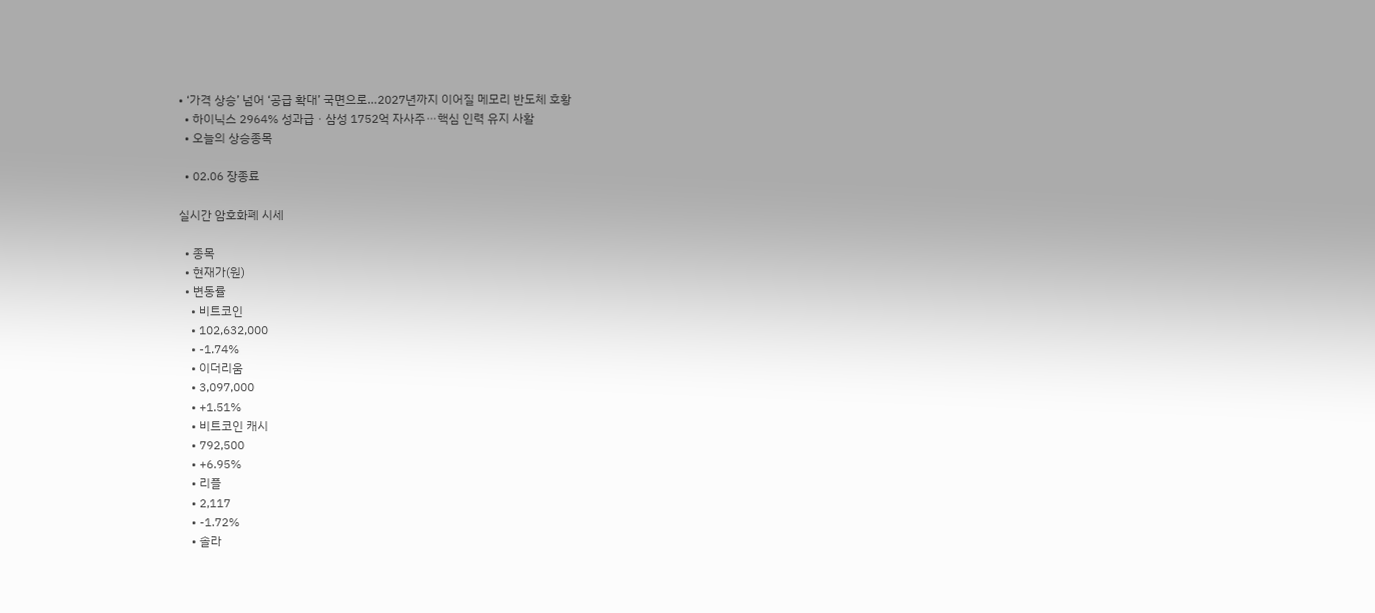• ‘가격 상승’ 넘어 ‘공급 확대’ 국면으로…2027년까지 이어질 메모리 반도체 호황
  • 하이닉스 2964% 성과급ㆍ삼성 1752억 자사주⋯핵심 인력 유지 사활
  • 오늘의 상승종목

  • 02.06 장종료

실시간 암호화폐 시세

  • 종목
  • 현재가(원)
  • 변동률
    • 비트코인
    • 102,632,000
    • -1.74%
    • 이더리움
    • 3,097,000
    • +1.51%
    • 비트코인 캐시
    • 792,500
    • +6.95%
    • 리플
    • 2,117
    • -1.72%
    • 솔라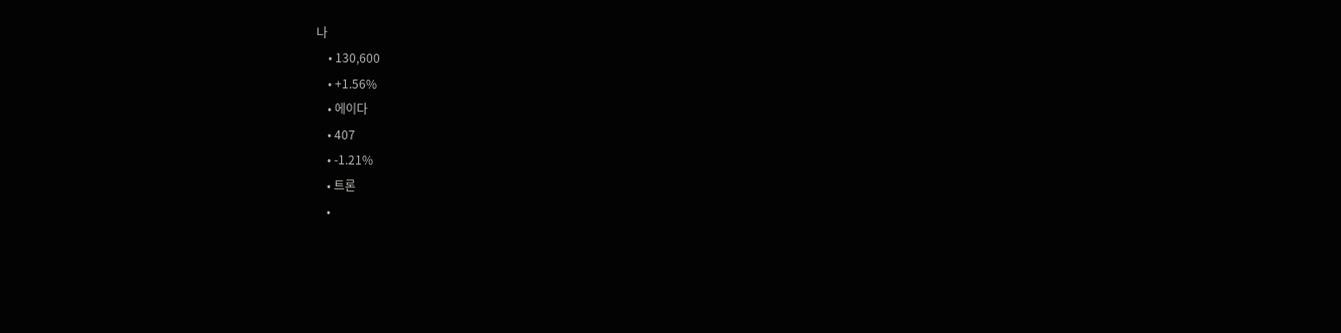나
    • 130,600
    • +1.56%
    • 에이다
    • 407
    • -1.21%
    • 트론
    •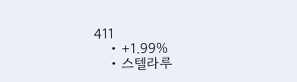411
    • +1.99%
    • 스텔라루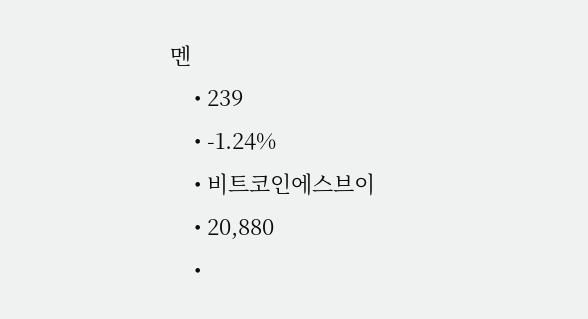멘
    • 239
    • -1.24%
    • 비트코인에스브이
    • 20,880
    •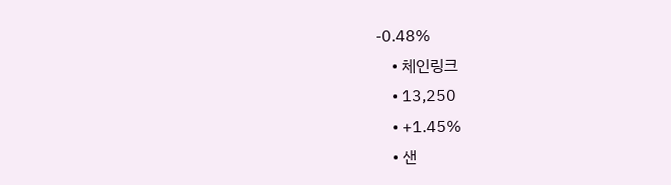-0.48%
    • 체인링크
    • 13,250
    • +1.45%
    • 샌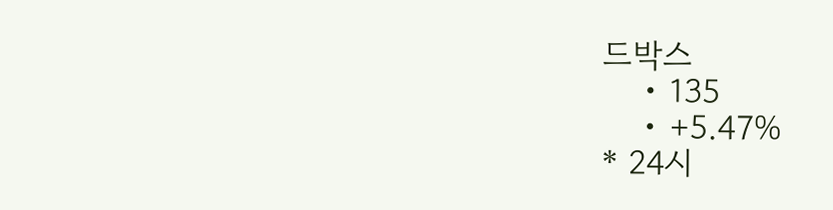드박스
    • 135
    • +5.47%
* 24시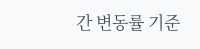간 변동률 기준